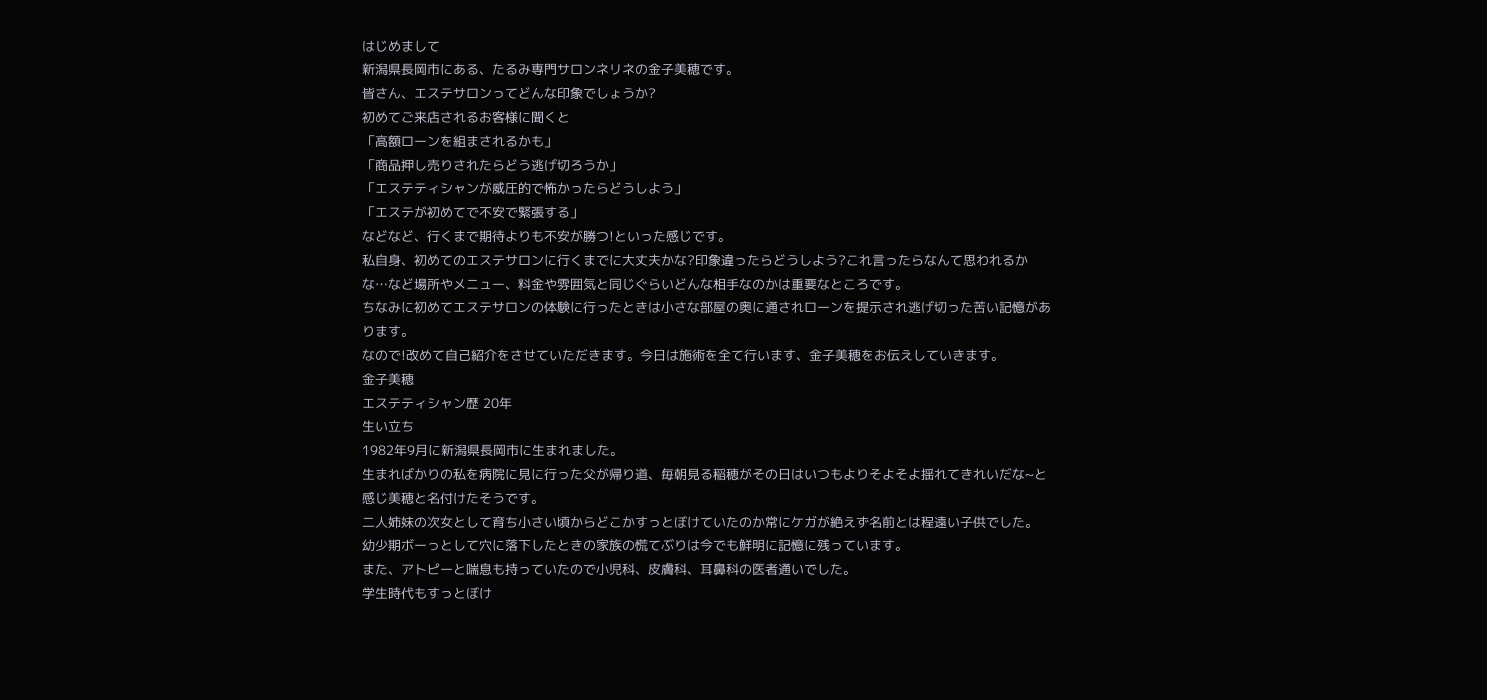はじめまして
新潟県長岡市にある、たるみ専門サロンネリネの金子美穂です。
皆さん、エステサロンってどんな印象でしょうか?
初めてご来店されるお客様に聞くと
「高額ローンを組まされるかも」
「商品押し売りされたらどう逃げ切ろうか」
「エステティシャンが威圧的で怖かったらどうしよう」
「エステが初めてで不安で緊張する」
などなど、行くまで期待よりも不安が勝つ!といった感じです。
私自身、初めてのエステサロンに行くまでに大丈夫かな?印象違ったらどうしよう?これ言ったらなんて思われるかな…など場所やメニュー、料金や雰囲気と同じぐらいどんな相手なのかは重要なところです。
ちなみに初めてエステサロンの体験に行ったときは小さな部屋の奥に通されローンを提示され逃げ切った苦い記憶があります。
なので!改めて自己紹介をさせていただきます。今日は施術を全て行います、金子美穂をお伝えしていきます。
金子美穂
エステティシャン歴 20年
生い立ち
1982年9月に新潟県長岡市に生まれました。
生まればかりの私を病院に見に行った父が帰り道、毎朝見る稲穂がその日はいつもよりそよそよ揺れてきれいだな~と感じ美穂と名付けたそうです。
二人姉妹の次女として育ち小さい頃からどこかすっとぼけていたのか常にケガが絶えず名前とは程遠い子供でした。
幼少期ボーっとして穴に落下したときの家族の慌てぶりは今でも鮮明に記憶に残っています。
また、アトピーと喘息も持っていたので小児科、皮膚科、耳鼻科の医者通いでした。
学生時代もすっとぼけ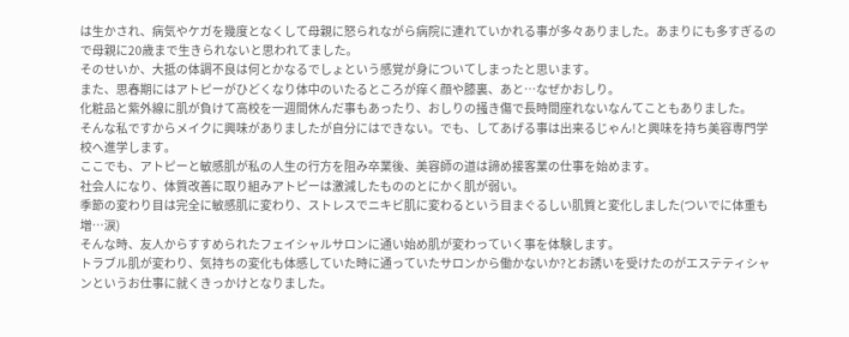は生かされ、病気やケガを幾度となくして母親に怒られながら病院に連れていかれる事が多々ありました。あまりにも多すぎるので母親に20歳まで生きられないと思われてました。
そのせいか、大抵の体調不良は何とかなるでしょという感覚が身についてしまったと思います。
また、思春期にはアトピーがひどくなり体中のいたるところが痒く顔や膝裏、あと…なぜかおしり。
化粧品と紫外線に肌が負けて高校を一週間休んだ事もあったり、おしりの掻き傷で長時間座れないなんてこともありました。
そんな私ですからメイクに興味がありましたが自分にはできない。でも、してあげる事は出来るじゃん!と興味を持ち美容専門学校へ進学します。
ここでも、アトピーと敏感肌が私の人生の行方を阻み卒業後、美容師の道は諦め接客業の仕事を始めます。
社会人になり、体質改善に取り組みアトピーは激減したもののとにかく肌が弱い。
季節の変わり目は完全に敏感肌に変わり、ストレスでニキビ肌に変わるという目まぐるしい肌質と変化しました(ついでに体重も増…涙)
そんな時、友人からすすめられたフェイシャルサロンに通い始め肌が変わっていく事を体験します。
トラブル肌が変わり、気持ちの変化も体感していた時に通っていたサロンから働かないか?とお誘いを受けたのがエステティシャンというお仕事に就くきっかけとなりました。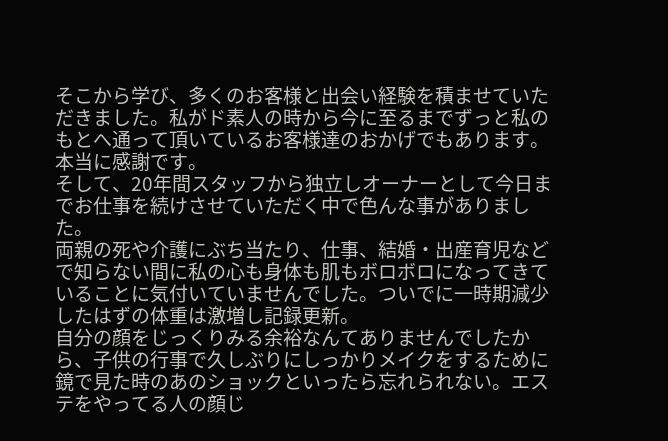そこから学び、多くのお客様と出会い経験を積ませていただきました。私がド素人の時から今に至るまでずっと私のもとへ通って頂いているお客様達のおかげでもあります。本当に感謝です。
そして、20年間スタッフから独立しオーナーとして今日までお仕事を続けさせていただく中で色んな事がありました。
両親の死や介護にぶち当たり、仕事、結婚・出産育児などで知らない間に私の心も身体も肌もボロボロになってきていることに気付いていませんでした。ついでに一時期減少したはずの体重は激増し記録更新。
自分の顔をじっくりみる余裕なんてありませんでしたから、子供の行事で久しぶりにしっかりメイクをするために鏡で見た時のあのショックといったら忘れられない。エステをやってる人の顔じ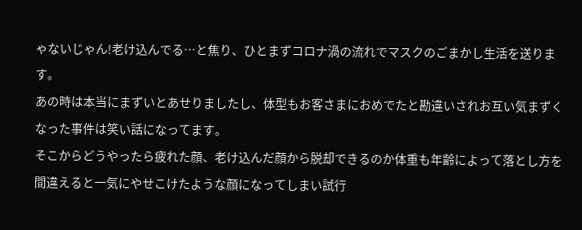ゃないじゃん!老け込んでる…と焦り、ひとまずコロナ渦の流れでマスクのごまかし生活を送ります。
あの時は本当にまずいとあせりましたし、体型もお客さまにおめでたと勘違いされお互い気まずくなった事件は笑い話になってます。
そこからどうやったら疲れた顔、老け込んだ顔から脱却できるのか体重も年齢によって落とし方を間違えると一気にやせこけたような顔になってしまい試行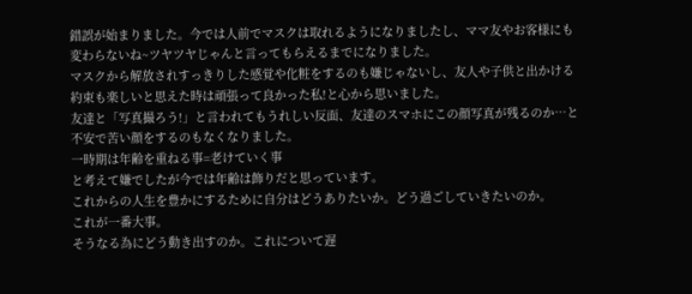錯誤が始まりました。今では人前でマスクは取れるようになりましたし、ママ友やお客様にも変わらないね~ツヤツヤじゃんと言ってもらえるまでになりました。
マスクから解放されすっきりした感覚や化粧をするのも嫌じゃないし、友人や子供と出かける約束も楽しいと思えた時は頑張って良かった私!と心から思いました。
友達と「写真撮ろう!」と言われてもうれしい反面、友達のスマホにこの顔写真が残るのか…と不安で苦い顔をするのもなくなりました。
一時期は年齢を重ねる事=老けていく事
と考えて嫌でしたが今では年齢は飾りだと思っています。
これからの人生を豊かにするために自分はどうありたいか。どう過ごしていきたいのか。
これが一番大事。
そうなる為にどう動き出すのか。これについて遅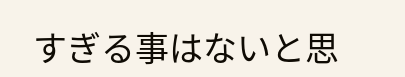すぎる事はないと思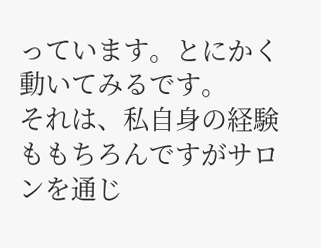っています。とにかく動いてみるです。
それは、私自身の経験ももちろんですがサロンを通じ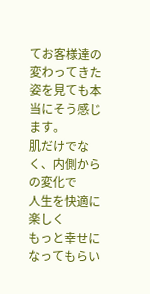てお客様達の変わってきた姿を見ても本当にそう感じます。
肌だけでなく、内側からの変化で
人生を快適に楽しく
もっと幸せになってもらい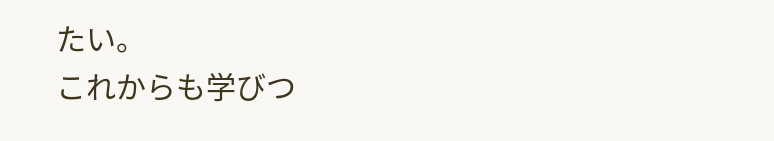たい。
これからも学びつ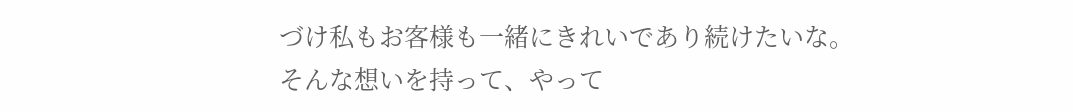づけ私もお客様も一緒にきれいであり続けたいな。
そんな想いを持って、やって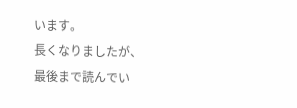います。
長くなりましたが、
最後まで読んでい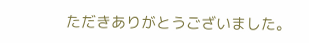ただきありがとうございました。